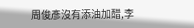周俊彥沒有添油加醋,李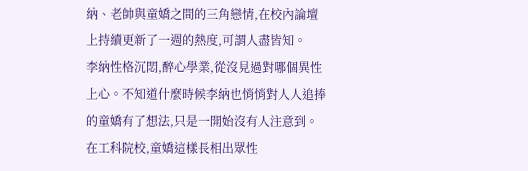納、老帥與童嬌之間的三角戀情,在校內論壇上持續更新了一週的熱度,可謂人盡皆知。
李納性格沉悶,醉心學業,從沒見過對哪個異性上心。不知道什麼時候李納也悄悄對人人追捧的童嬌有了想法,只是一開始沒有人注意到。
在工科院校,童嬌這樣長相出眾性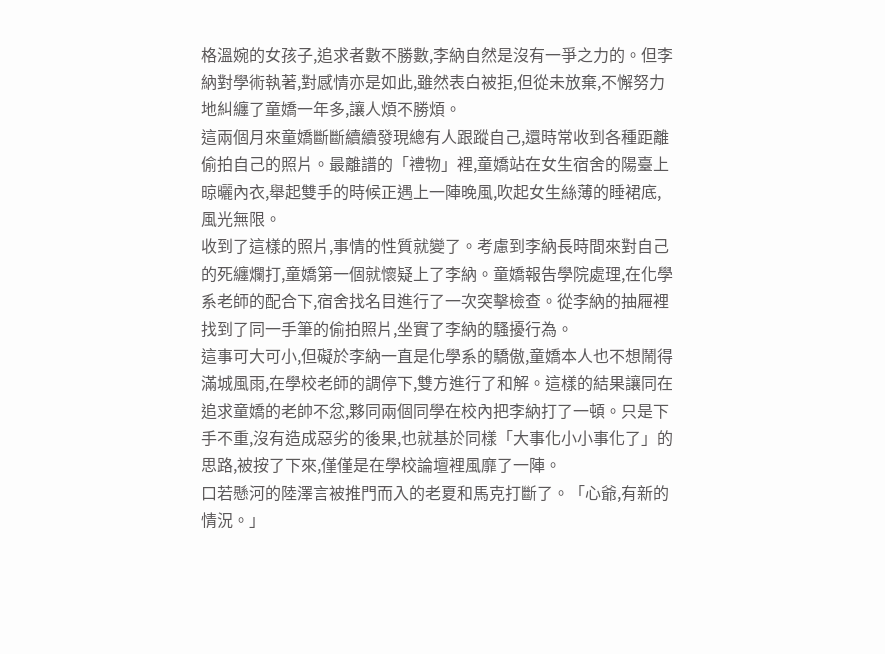格溫婉的女孩子,追求者數不勝數,李納自然是沒有一爭之力的。但李納對學術執著,對感情亦是如此,雖然表白被拒,但從未放棄,不懈努力地糾纏了童嬌一年多,讓人煩不勝煩。
這兩個月來童嬌斷斷續續發現總有人跟蹤自己,還時常收到各種距離偷拍自己的照片。最離譜的「禮物」裡,童嬌站在女生宿舍的陽臺上晾曬內衣,舉起雙手的時候正遇上一陣晚風,吹起女生絲薄的睡裙底,風光無限。
收到了這樣的照片,事情的性質就變了。考慮到李納長時間來對自己的死纏爛打,童嬌第一個就懷疑上了李納。童嬌報告學院處理,在化學系老師的配合下,宿舍找名目進行了一次突擊檢查。從李納的抽屜裡找到了同一手筆的偷拍照片,坐實了李納的騷擾行為。
這事可大可小,但礙於李納一直是化學系的驕傲,童嬌本人也不想鬧得滿城風雨,在學校老師的調停下,雙方進行了和解。這樣的結果讓同在追求童嬌的老帥不忿,夥同兩個同學在校內把李納打了一頓。只是下手不重,沒有造成惡劣的後果,也就基於同樣「大事化小小事化了」的思路,被按了下來,僅僅是在學校論壇裡風靡了一陣。
口若懸河的陸澤言被推門而入的老夏和馬克打斷了。「心爺,有新的情況。」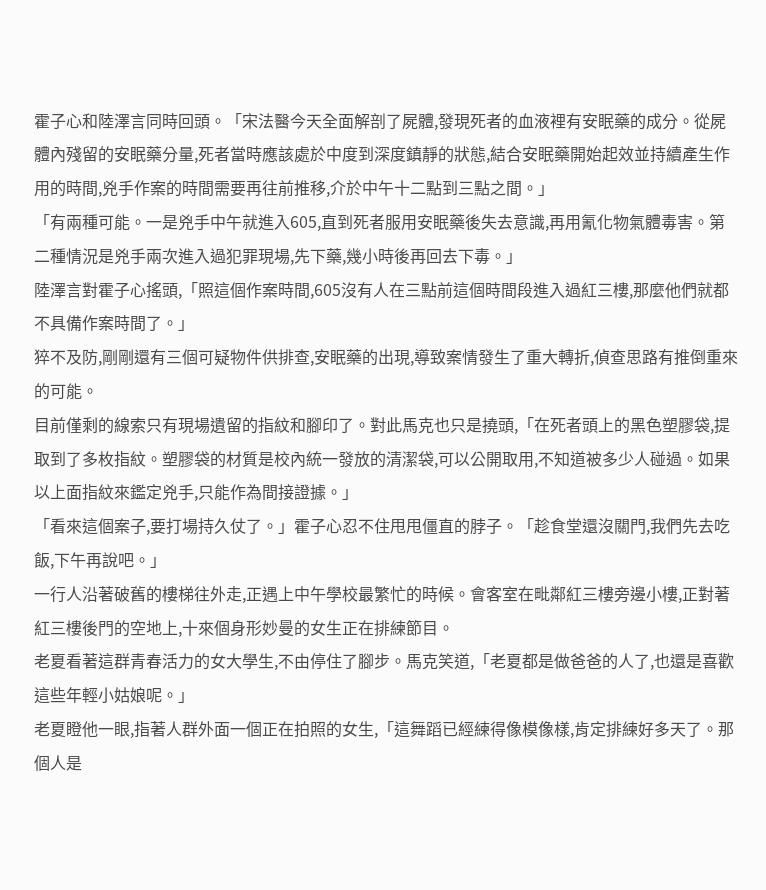霍子心和陸澤言同時回頭。「宋法醫今天全面解剖了屍體,發現死者的血液裡有安眠藥的成分。從屍體內殘留的安眠藥分量,死者當時應該處於中度到深度鎮靜的狀態,結合安眠藥開始起效並持續產生作用的時間,兇手作案的時間需要再往前推移,介於中午十二點到三點之間。」
「有兩種可能。一是兇手中午就進入605,直到死者服用安眠藥後失去意識,再用氰化物氣體毒害。第二種情況是兇手兩次進入過犯罪現場,先下藥,幾小時後再回去下毒。」
陸澤言對霍子心搖頭,「照這個作案時間,605沒有人在三點前這個時間段進入過紅三樓,那麼他們就都不具備作案時間了。」
猝不及防,剛剛還有三個可疑物件供排查,安眠藥的出現,導致案情發生了重大轉折,偵查思路有推倒重來的可能。
目前僅剩的線索只有現場遺留的指紋和腳印了。對此馬克也只是撓頭,「在死者頭上的黑色塑膠袋,提取到了多枚指紋。塑膠袋的材質是校內統一發放的清潔袋,可以公開取用,不知道被多少人碰過。如果以上面指紋來鑑定兇手,只能作為間接證據。」
「看來這個案子,要打場持久仗了。」霍子心忍不住甩甩僵直的脖子。「趁食堂還沒關門,我們先去吃飯,下午再說吧。」
一行人沿著破舊的樓梯往外走,正遇上中午學校最繁忙的時候。會客室在毗鄰紅三樓旁邊小樓,正對著紅三樓後門的空地上,十來個身形妙曼的女生正在排練節目。
老夏看著這群青春活力的女大學生,不由停住了腳步。馬克笑道,「老夏都是做爸爸的人了,也還是喜歡這些年輕小姑娘呢。」
老夏瞪他一眼,指著人群外面一個正在拍照的女生,「這舞蹈已經練得像模像樣,肯定排練好多天了。那個人是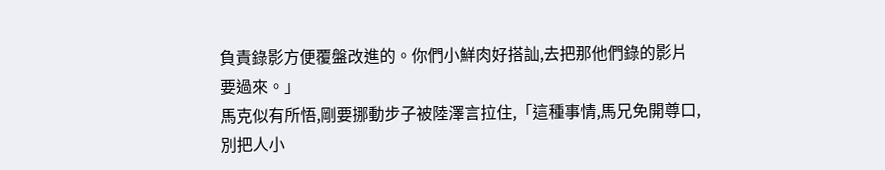負責錄影方便覆盤改進的。你們小鮮肉好搭訕,去把那他們錄的影片要過來。」
馬克似有所悟,剛要挪動步子被陸澤言拉住,「這種事情,馬兄免開尊口,別把人小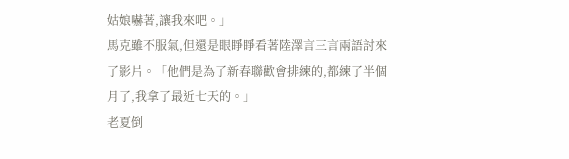姑娘嚇著,讓我來吧。」
馬克雖不服氣,但還是眼睜睜看著陸澤言三言兩語討來了影片。「他們是為了新春聯歡會排練的,都練了半個月了,我拿了最近七天的。」
老夏倒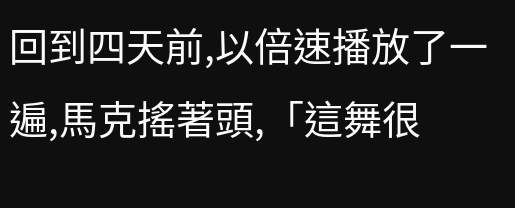回到四天前,以倍速播放了一遍,馬克搖著頭,「這舞很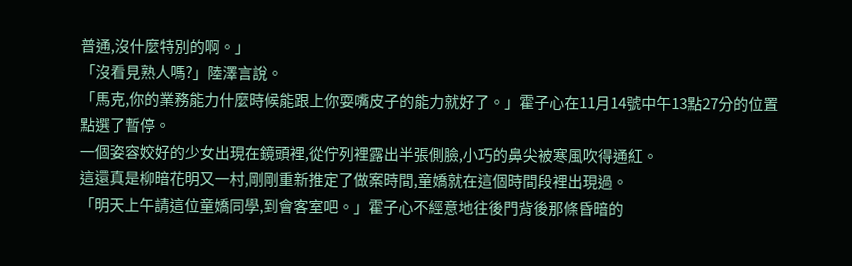普通,沒什麼特別的啊。」
「沒看見熟人嗎?」陸澤言說。
「馬克,你的業務能力什麼時候能跟上你耍嘴皮子的能力就好了。」霍子心在11月14號中午13點27分的位置點選了暫停。
一個姿容姣好的少女出現在鏡頭裡,從佇列裡露出半張側臉,小巧的鼻尖被寒風吹得通紅。
這還真是柳暗花明又一村,剛剛重新推定了做案時間,童嬌就在這個時間段裡出現過。
「明天上午請這位童嬌同學,到會客室吧。」霍子心不經意地往後門背後那條昏暗的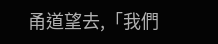甬道望去,「我們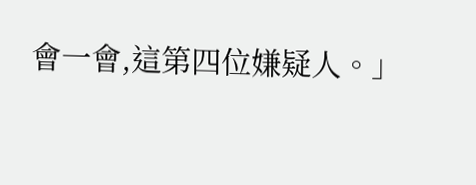會一會,這第四位嫌疑人。」